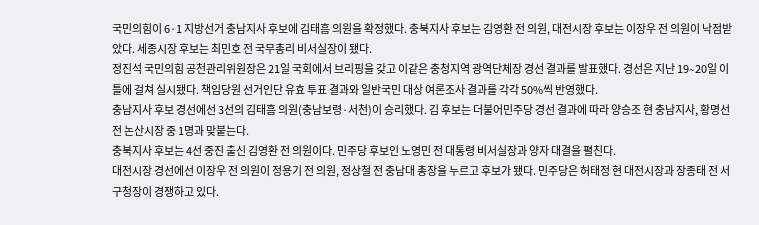국민의힘이 6·1 지방선거 충남지사 후보에 김태흠 의원을 확정했다. 충북지사 후보는 김영환 전 의원, 대전시장 후보는 이장우 전 의원이 낙점받았다. 세종시장 후보는 최민호 전 국무총리 비서실장이 됐다.
정진석 국민의힘 공천관리위원장은 21일 국회에서 브리핑을 갖고 이같은 충청지역 광역단체장 경선 결과를 발표했다. 경선은 지난 19∼20일 이틀에 걸쳐 실시됐다. 책임당원 선거인단 유효 투표 결과와 일반국민 대상 여론조사 결과를 각각 50%씩 반영했다.
충남지사 후보 경선에선 3선의 김태흠 의원(충남보령·서천)이 승리했다. 김 후보는 더불어민주당 경선 결과에 따라 양승조 현 충남지사, 황명선 전 논산시장 중 1명과 맞붙는다.
충북지사 후보는 4선 중진 출신 김영환 전 의원이다. 민주당 후보인 노영민 전 대통령 비서실장과 양자 대결을 펼친다.
대전시장 경선에선 이장우 전 의원이 정용기 전 의원, 정상철 전 충남대 총장을 누르고 후보가 됐다. 민주당은 허태정 현 대전시장과 장종태 전 서구청장이 경쟁하고 있다.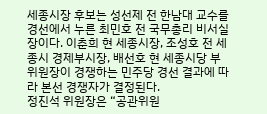세종시장 후보는 성선제 전 한남대 교수를 경선에서 누른 최민호 전 국무총리 비서실장이다. 이춘희 현 세종시장, 조성호 전 세종시 경제부시장, 배선호 현 세종시당 부위원장이 경쟁하는 민주당 경선 결과에 따라 본선 경쟁자가 결정된다.
정진석 위원장은 “공관위원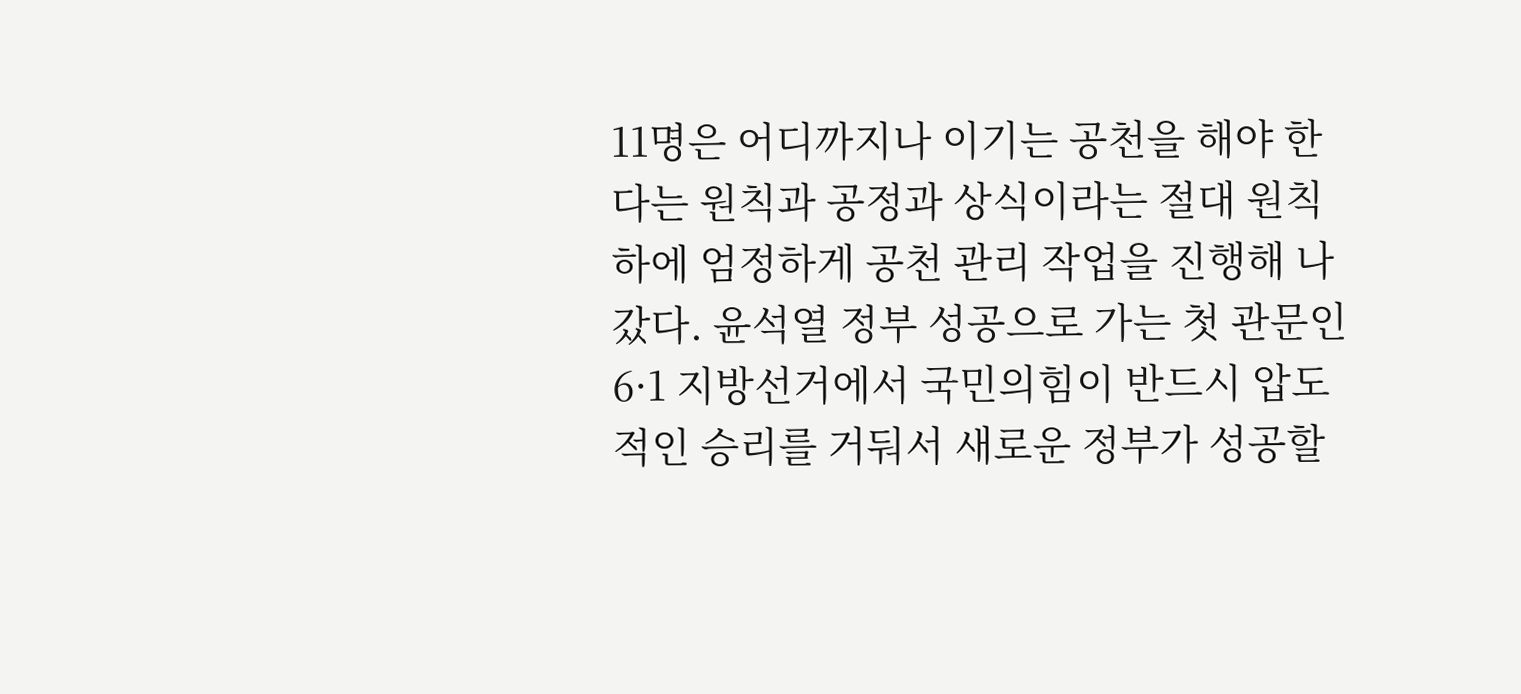11명은 어디까지나 이기는 공천을 해야 한다는 원칙과 공정과 상식이라는 절대 원칙 하에 엄정하게 공천 관리 작업을 진행해 나갔다. 윤석열 정부 성공으로 가는 첫 관문인 6·1 지방선거에서 국민의힘이 반드시 압도적인 승리를 거둬서 새로운 정부가 성공할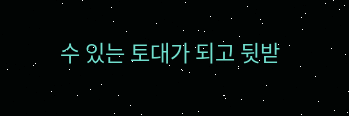수 있는 토대가 되고 뒷받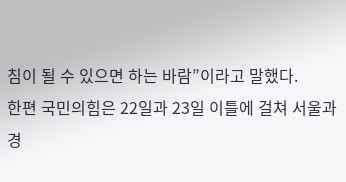침이 될 수 있으면 하는 바람”이라고 말했다.
한편 국민의힘은 22일과 23일 이틀에 걸쳐 서울과 경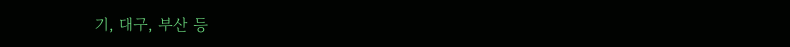기, 대구, 부산 등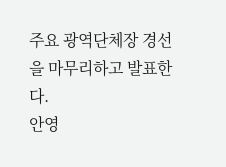주요 광역단체장 경선을 마무리하고 발표한다.
안영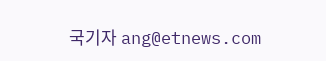국기자 ang@etnews.com